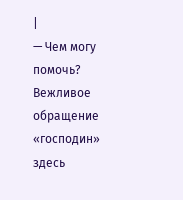|
— Чем могу помочь?
Вежливое обращение «господин» здесь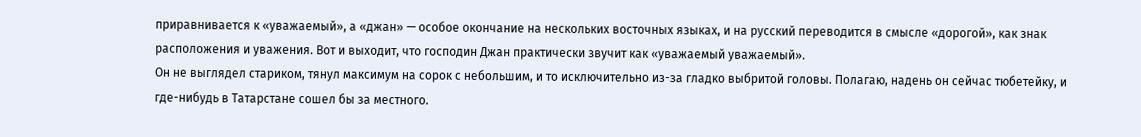приравнивается к «уважаемый», а «джан» — особое окончание на нескольких восточных языках, и на русский переводится в смысле «дорогой», как знак расположения и уважения. Вот и выходит, что господин Джан практически звучит как «уважаемый уважаемый».
Он не выглядел стариком, тянул максимум на сорок с небольшим, и то исключительно из-за гладко выбритой головы. Полагаю, надень он сейчас тюбетейку, и где-нибудь в Татарстане сошел бы за местного.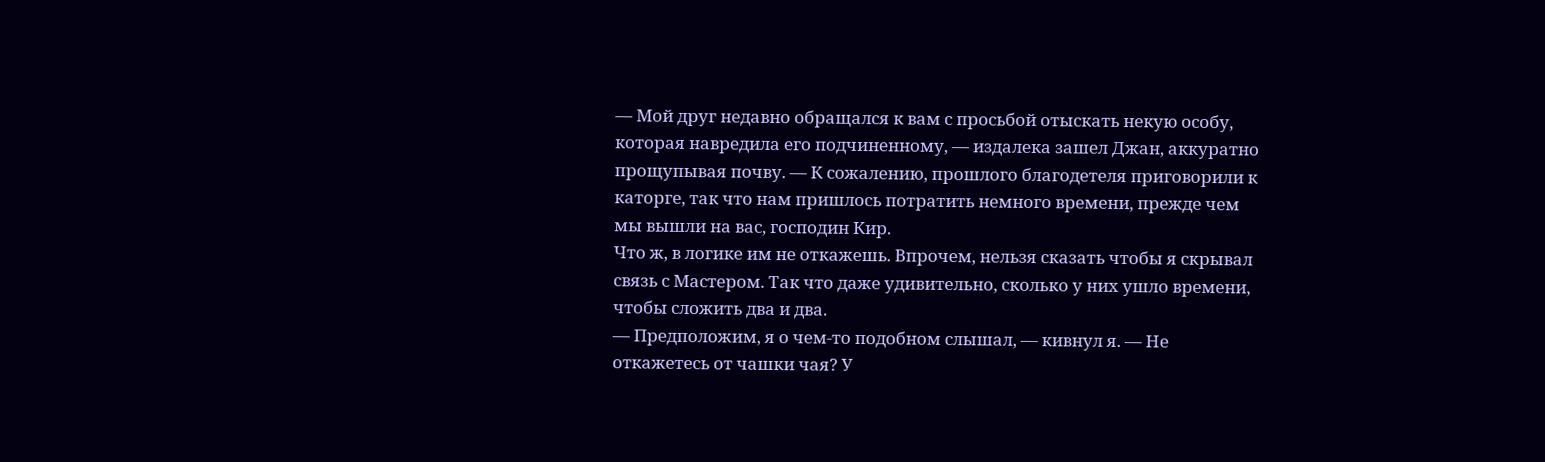— Мой друг недавно обращался к вам с просьбой отыскать некую особу, которая навредила его подчиненному, — издалека зашел Джан, аккуратно прощупывая почву. — К сожалению, прошлого благодетеля приговорили к каторге, так что нам пришлось потратить немного времени, прежде чем мы вышли на вас, господин Кир.
Что ж, в логике им не откажешь. Впрочем, нельзя сказать чтобы я скрывал связь с Мастером. Так что даже удивительно, сколько у них ушло времени, чтобы сложить два и два.
— Предположим, я о чем-то подобном слышал, — кивнул я. — Не откажетесь от чашки чая? У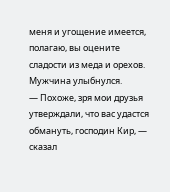меня и угощение имеется, полагаю, вы оцените сладости из меда и орехов.
Мужчина улыбнулся.
— Похоже, зря мои друзья утверждали, что вас удастся обмануть, господин Кир, — сказал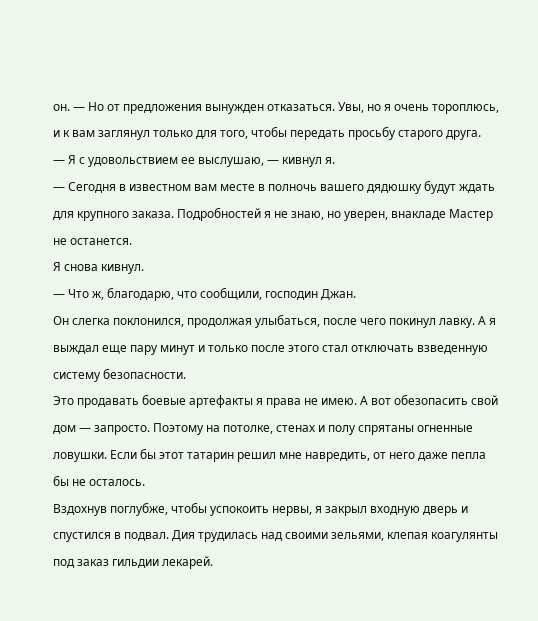он. — Но от предложения вынужден отказаться. Увы, но я очень тороплюсь, и к вам заглянул только для того, чтобы передать просьбу старого друга.
— Я с удовольствием ее выслушаю, — кивнул я.
— Сегодня в известном вам месте в полночь вашего дядюшку будут ждать для крупного заказа. Подробностей я не знаю, но уверен, внакладе Мастер не останется.
Я снова кивнул.
— Что ж, благодарю, что сообщили, господин Джан.
Он слегка поклонился, продолжая улыбаться, после чего покинул лавку. А я выждал еще пару минут и только после этого стал отключать взведенную систему безопасности.
Это продавать боевые артефакты я права не имею. А вот обезопасить свой дом — запросто. Поэтому на потолке, стенах и полу спрятаны огненные ловушки. Если бы этот татарин решил мне навредить, от него даже пепла бы не осталось.
Вздохнув поглубже, чтобы успокоить нервы, я закрыл входную дверь и спустился в подвал. Дия трудилась над своими зельями, клепая коагулянты под заказ гильдии лекарей.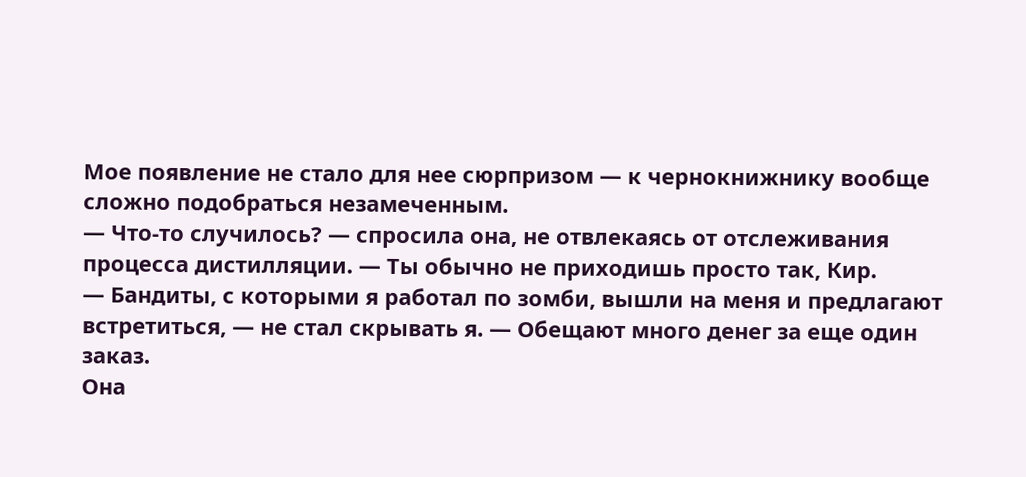Мое появление не стало для нее сюрпризом — к чернокнижнику вообще сложно подобраться незамеченным.
— Что-то случилось? — спросила она, не отвлекаясь от отслеживания процесса дистилляции. — Ты обычно не приходишь просто так, Кир.
— Бандиты, с которыми я работал по зомби, вышли на меня и предлагают встретиться, — не стал скрывать я. — Обещают много денег за еще один заказ.
Она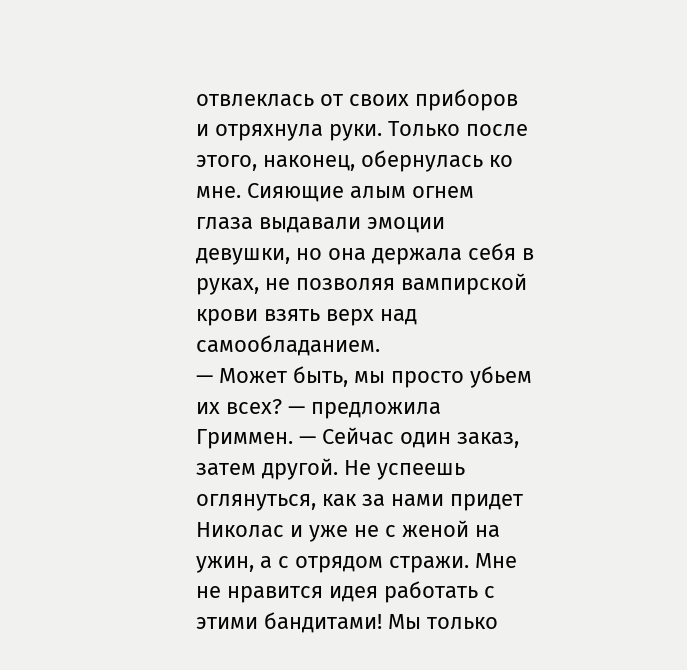отвлеклась от своих приборов и отряхнула руки. Только после этого, наконец, обернулась ко мне. Сияющие алым огнем глаза выдавали эмоции девушки, но она держала себя в руках, не позволяя вампирской крови взять верх над самообладанием.
— Может быть, мы просто убьем их всех? — предложила Гриммен. — Сейчас один заказ, затем другой. Не успеешь оглянуться, как за нами придет Николас и уже не с женой на ужин, а с отрядом стражи. Мне не нравится идея работать с этими бандитами! Мы только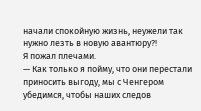начали спокойную жизнь, неужели так нужно лезть в новую авантюру?!
Я пожал плечами.
— Как только я пойму, что они перестали приносить выгоду, мы с Ченгером убедимся, чтобы наших следов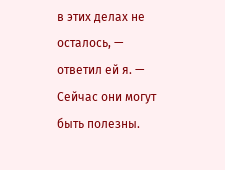в этих делах не осталось, — ответил ей я. — Сейчас они могут быть полезны.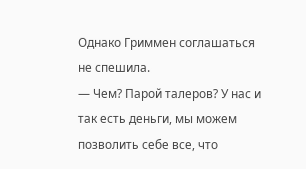Однако Гриммен соглашаться не спешила.
— Чем? Парой талеров? У нас и так есть деньги, мы можем позволить себе все, что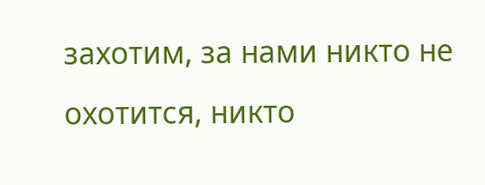захотим, за нами никто не охотится, никто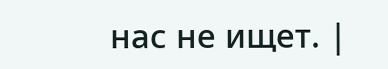нас не ищет. |